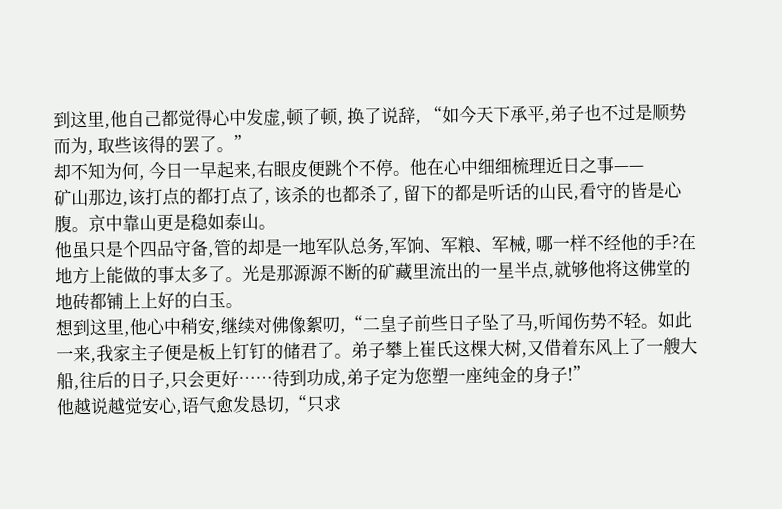到这里,他自己都觉得心中发虚,顿了顿, 换了说辞, “如今天下承平,弟子也不过是顺势而为, 取些该得的罢了。”
却不知为何, 今日一早起来,右眼皮便跳个不停。他在心中细细梳理近日之事——
矿山那边,该打点的都打点了, 该杀的也都杀了, 留下的都是听话的山民,看守的皆是心腹。京中靠山更是稳如泰山。
他虽只是个四品守备,管的却是一地军队总务,军饷、军粮、军械, 哪一样不经他的手?在地方上能做的事太多了。光是那源源不断的矿藏里流出的一星半点,就够他将这佛堂的地砖都铺上上好的白玉。
想到这里,他心中稍安,继续对佛像絮叨,“二皇子前些日子坠了马,听闻伤势不轻。如此一来,我家主子便是板上钉钉的储君了。弟子攀上崔氏这棵大树,又借着东风上了一艘大船,往后的日子,只会更好……待到功成,弟子定为您塑一座纯金的身子!”
他越说越觉安心,语气愈发恳切,“只求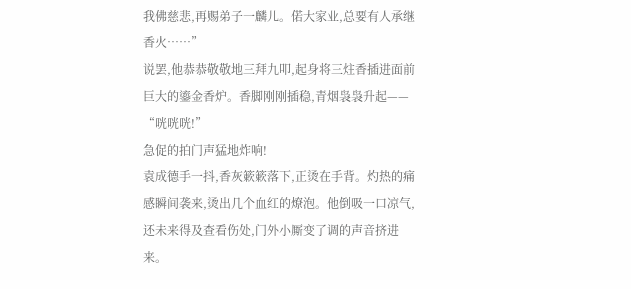我佛慈悲,再赐弟子一麟儿。偌大家业,总要有人承继香火……”
说罢,他恭恭敬敬地三拜九叩,起身将三炷香插进面前巨大的鎏金香炉。香脚刚刚插稳,青烟袅袅升起——
“咣咣咣!”
急促的拍门声猛地炸响!
袁成德手一抖,香灰簌簌落下,正烫在手背。灼热的痛感瞬间袭来,烫出几个血红的燎泡。他倒吸一口凉气,还未来得及查看伤处,门外小厮变了调的声音挤进来。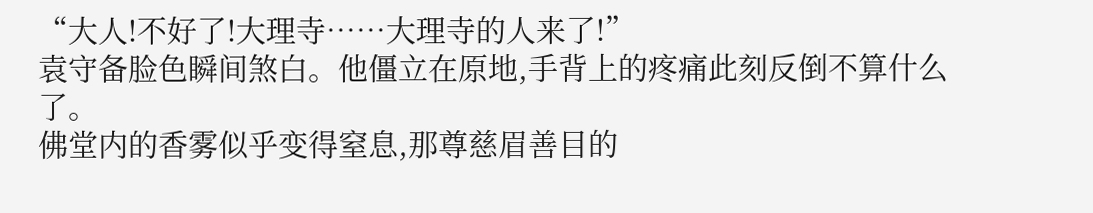“大人!不好了!大理寺……大理寺的人来了!”
袁守备脸色瞬间煞白。他僵立在原地,手背上的疼痛此刻反倒不算什么了。
佛堂内的香雾似乎变得窒息,那尊慈眉善目的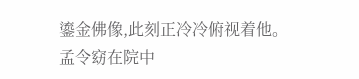鎏金佛像,此刻正冷冷俯视着他。
孟令窈在院中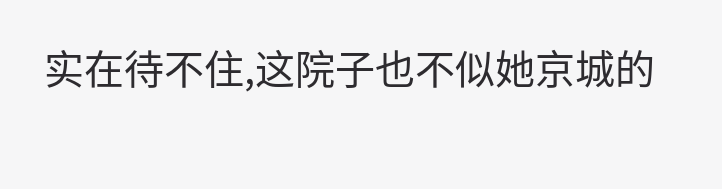实在待不住,这院子也不似她京城的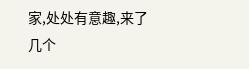家,处处有意趣,来了几个